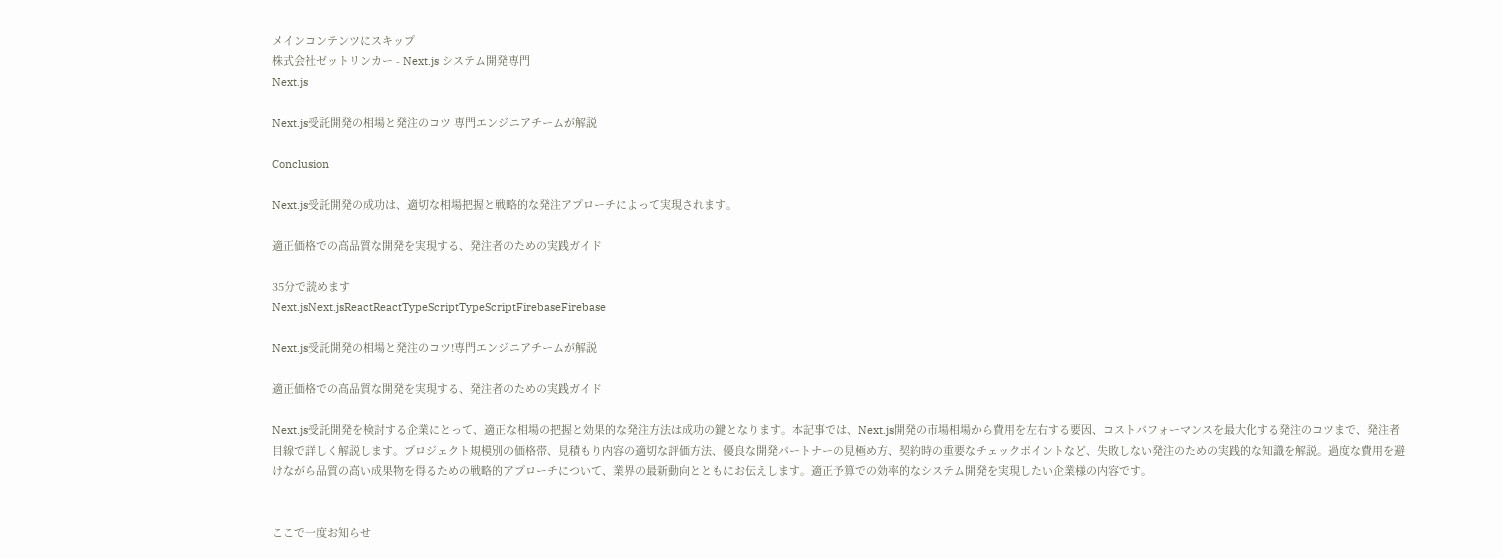メインコンテンツにスキップ
株式会社ゼットリンカー - Next.js システム開発専門
Next.js

Next.js受託開発の相場と発注のコツ 専門エンジニアチームが解説

Conclusion

Next.js受託開発の成功は、適切な相場把握と戦略的な発注アプローチによって実現されます。

適正価格での高品質な開発を実現する、発注者のための実践ガイド

35分で読めます
Next.jsNext.jsReactReactTypeScriptTypeScriptFirebaseFirebase

Next.js受託開発の相場と発注のコツ!専門エンジニアチームが解説

適正価格での高品質な開発を実現する、発注者のための実践ガイド

Next.js受託開発を検討する企業にとって、適正な相場の把握と効果的な発注方法は成功の鍵となります。本記事では、Next.js開発の市場相場から費用を左右する要因、コストパフォーマンスを最大化する発注のコツまで、発注者目線で詳しく解説します。プロジェクト規模別の価格帯、見積もり内容の適切な評価方法、優良な開発パートナーの見極め方、契約時の重要なチェックポイントなど、失敗しない発注のための実践的な知識を解説。過度な費用を避けながら品質の高い成果物を得るための戦略的アプローチについて、業界の最新動向とともにお伝えします。適正予算での効率的なシステム開発を実現したい企業様の内容です。


ここで一度お知らせ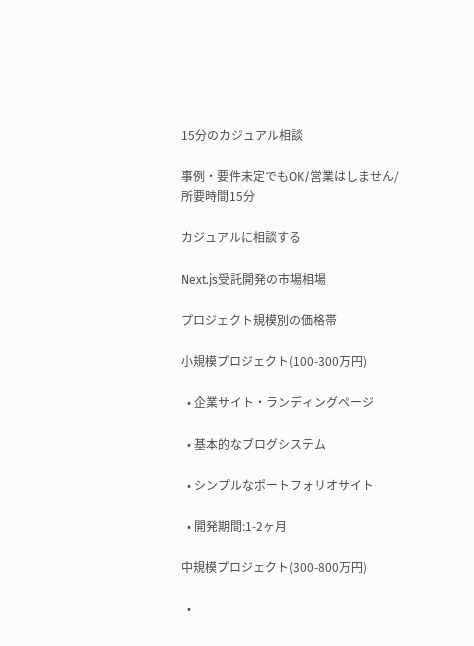15分のカジュアル相談

事例・要件未定でもOK/営業はしません/所要時間15分

カジュアルに相談する

Next.js受託開発の市場相場

プロジェクト規模別の価格帯

小規模プロジェクト(100-300万円)

  • 企業サイト・ランディングページ

  • 基本的なブログシステム

  • シンプルなポートフォリオサイト

  • 開発期間:1-2ヶ月

中規模プロジェクト(300-800万円)

  •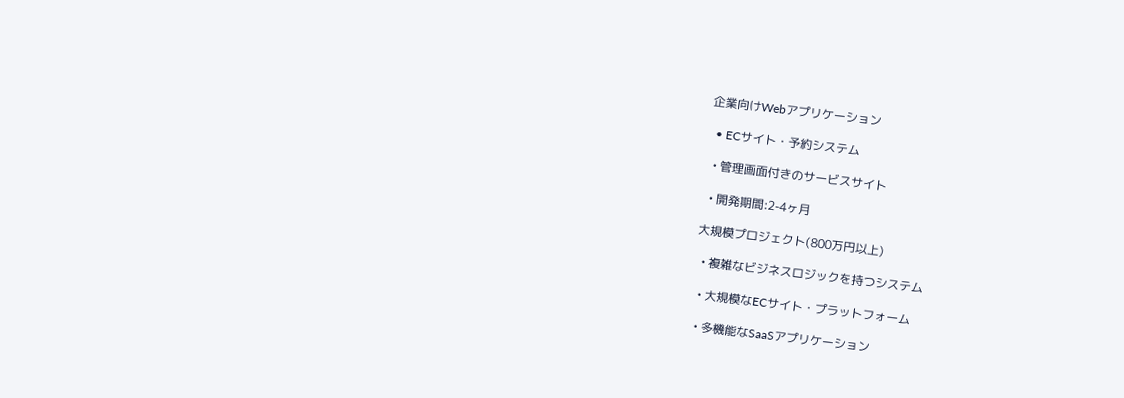企業向けWebアプリケーション

  • ECサイト・予約システム

  • 管理画面付きのサービスサイト

  • 開発期間:2-4ヶ月

大規模プロジェクト(800万円以上)

  • 複雑なビジネスロジックを持つシステム

  • 大規模なECサイト・プラットフォーム

  • 多機能なSaaSアプリケーション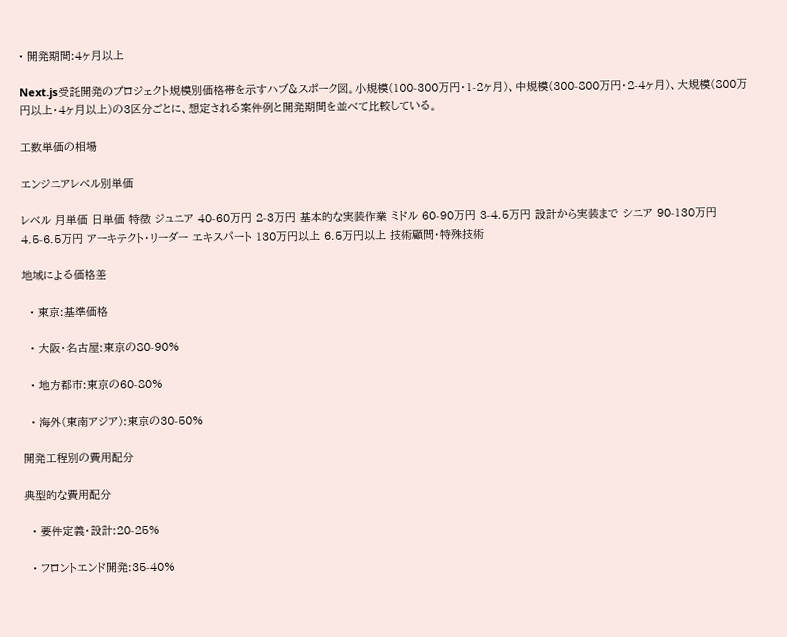• 開発期間:4ヶ月以上

Next.js受託開発のプロジェクト規模別価格帯を示すハブ&スポーク図。小規模(100-300万円・1-2ヶ月)、中規模(300-800万円・2-4ヶ月)、大規模(800万円以上・4ヶ月以上)の3区分ごとに、想定される案件例と開発期間を並べて比較している。

工数単価の相場

エンジニアレベル別単価

レベル 月単価 日単価 特徴 ジュニア 40-60万円 2-3万円 基本的な実装作業 ミドル 60-90万円 3-4.5万円 設計から実装まで シニア 90-130万円 4.5-6.5万円 アーキテクト・リーダー エキスパート 130万円以上 6.5万円以上 技術顧問・特殊技術

地域による価格差

  • 東京:基準価格

  • 大阪・名古屋:東京の80-90%

  • 地方都市:東京の60-80%

  • 海外(東南アジア):東京の30-50%

開発工程別の費用配分

典型的な費用配分

  • 要件定義・設計:20-25%

  • フロントエンド開発:35-40%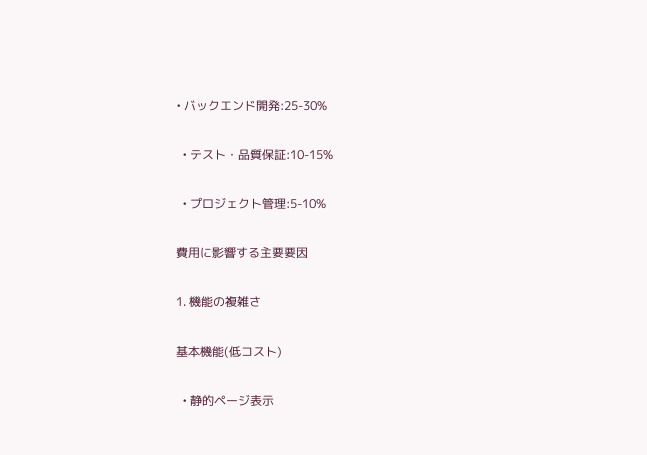• バックエンド開発:25-30%

  • テスト・品質保証:10-15%

  • プロジェクト管理:5-10%

費用に影響する主要要因

1. 機能の複雑さ

基本機能(低コスト)

  • 静的ページ表示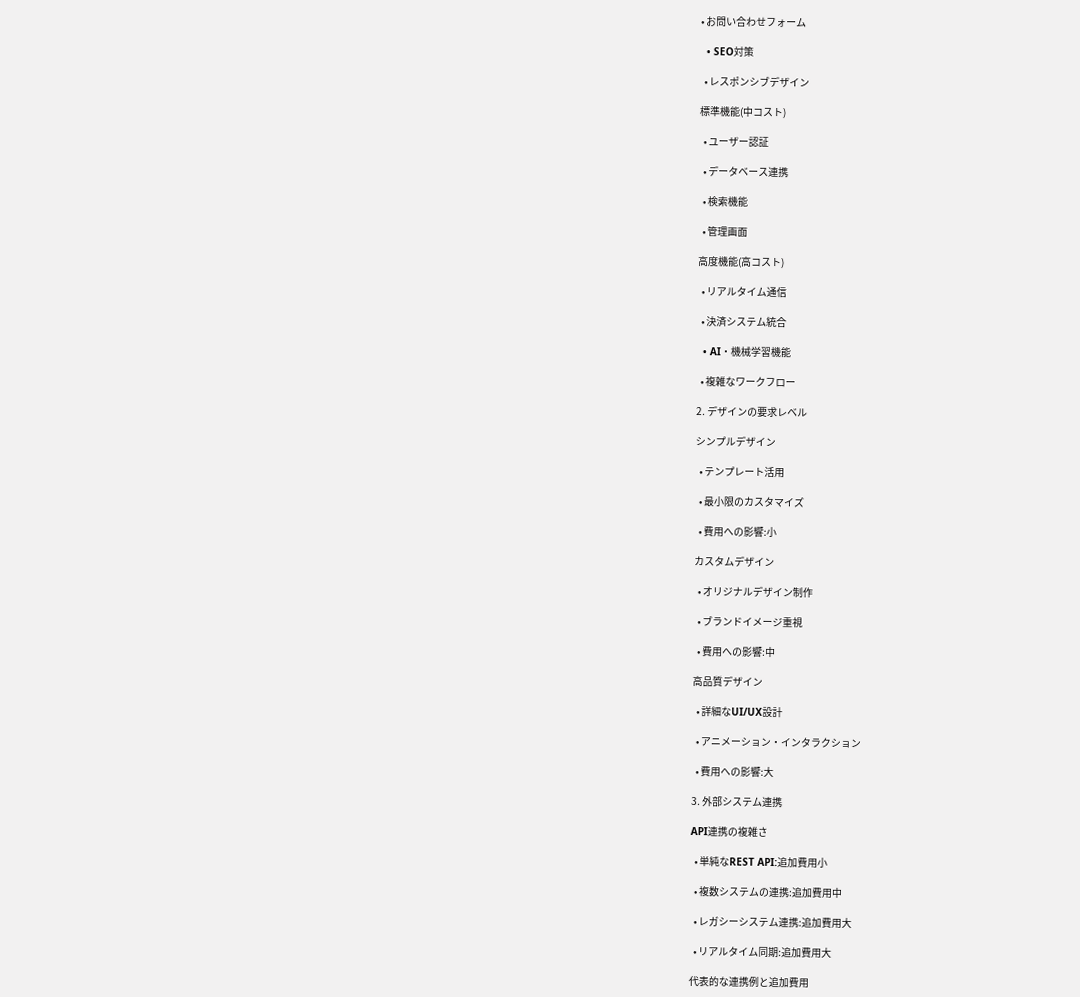• お問い合わせフォーム

  • SEO対策

  • レスポンシブデザイン

標準機能(中コスト)

  • ユーザー認証

  • データベース連携

  • 検索機能

  • 管理画面

高度機能(高コスト)

  • リアルタイム通信

  • 決済システム統合

  • AI・機械学習機能

  • 複雑なワークフロー

2. デザインの要求レベル

シンプルデザイン

  • テンプレート活用

  • 最小限のカスタマイズ

  • 費用への影響:小

カスタムデザイン

  • オリジナルデザイン制作

  • ブランドイメージ重視

  • 費用への影響:中

高品質デザイン

  • 詳細なUI/UX設計

  • アニメーション・インタラクション

  • 費用への影響:大

3. 外部システム連携

API連携の複雑さ

  • 単純なREST API:追加費用小

  • 複数システムの連携:追加費用中

  • レガシーシステム連携:追加費用大

  • リアルタイム同期:追加費用大

代表的な連携例と追加費用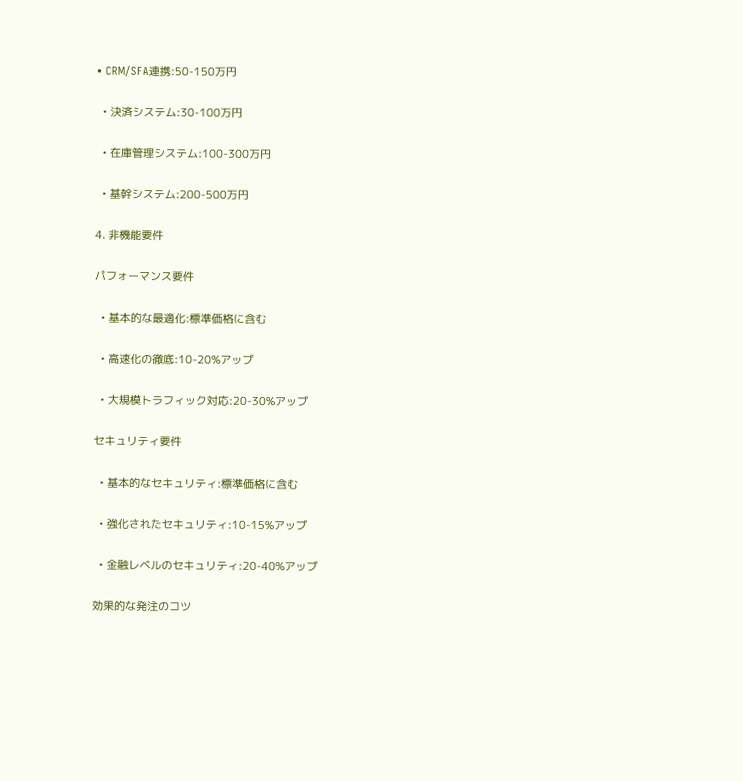• CRM/SFA連携:50-150万円

  • 決済システム:30-100万円

  • 在庫管理システム:100-300万円

  • 基幹システム:200-500万円

4. 非機能要件

パフォーマンス要件

  • 基本的な最適化:標準価格に含む

  • 高速化の徹底:10-20%アップ

  • 大規模トラフィック対応:20-30%アップ

セキュリティ要件

  • 基本的なセキュリティ:標準価格に含む

  • 強化されたセキュリティ:10-15%アップ

  • 金融レベルのセキュリティ:20-40%アップ

効果的な発注のコツ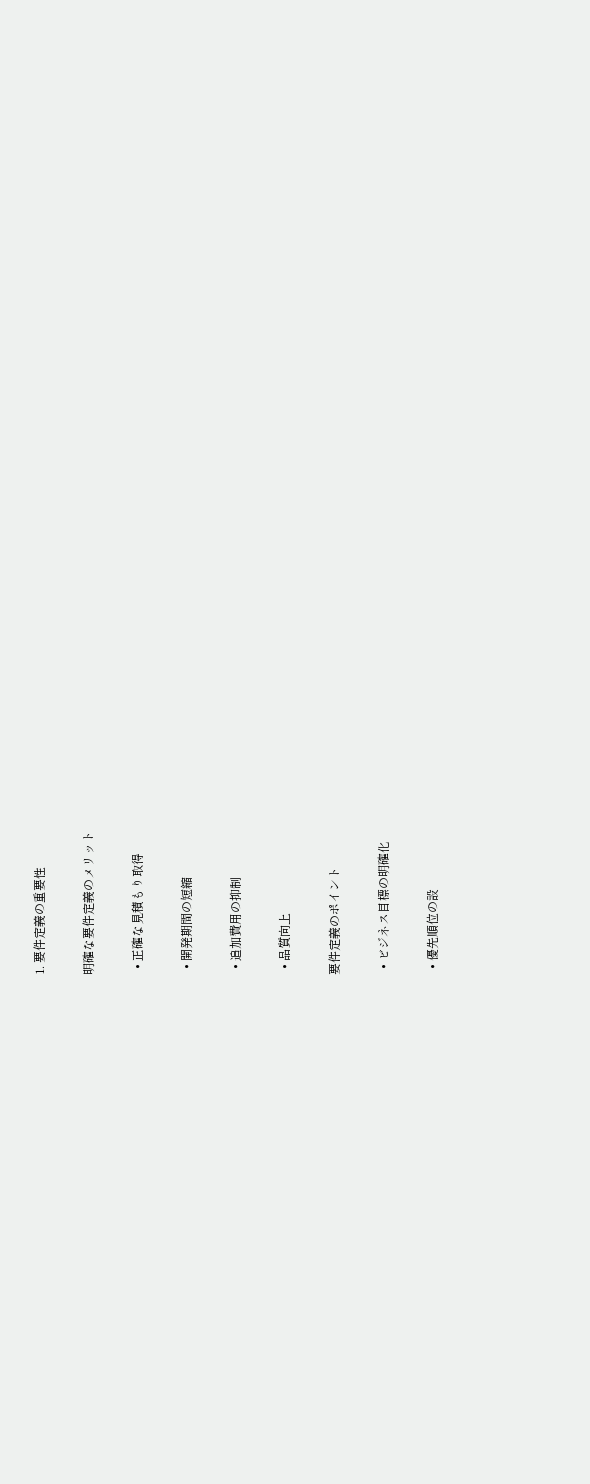1. 要件定義の重要性

明確な要件定義のメリット

  • 正確な見積もり取得

  • 開発期間の短縮

  • 追加費用の抑制

  • 品質向上

要件定義のポイント

  • ビジネス目標の明確化

  • 優先順位の設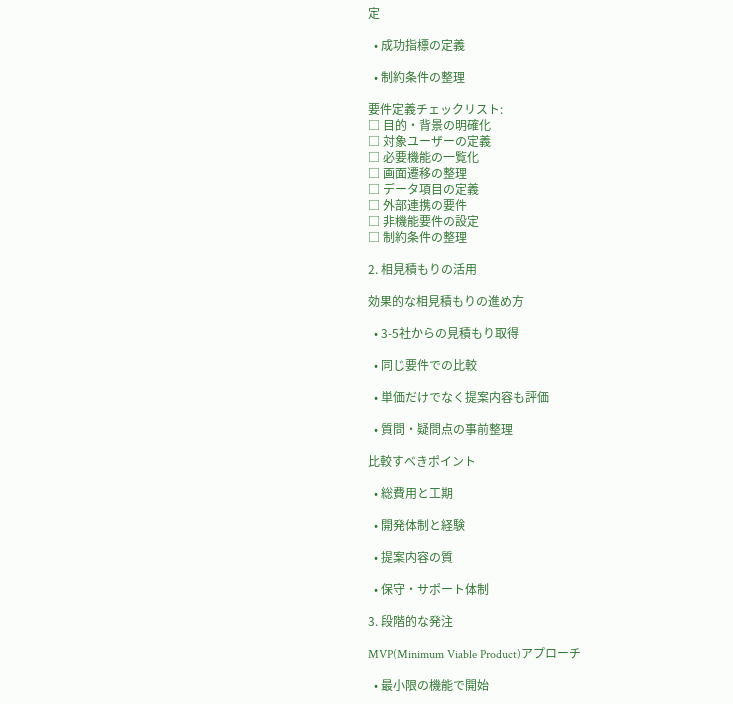定

  • 成功指標の定義

  • 制約条件の整理

要件定義チェックリスト:
□ 目的・背景の明確化
□ 対象ユーザーの定義
□ 必要機能の一覧化
□ 画面遷移の整理
□ データ項目の定義
□ 外部連携の要件
□ 非機能要件の設定
□ 制約条件の整理

2. 相見積もりの活用

効果的な相見積もりの進め方

  • 3-5社からの見積もり取得

  • 同じ要件での比較

  • 単価だけでなく提案内容も評価

  • 質問・疑問点の事前整理

比較すべきポイント

  • 総費用と工期

  • 開発体制と経験

  • 提案内容の質

  • 保守・サポート体制

3. 段階的な発注

MVP(Minimum Viable Product)アプローチ

  • 最小限の機能で開始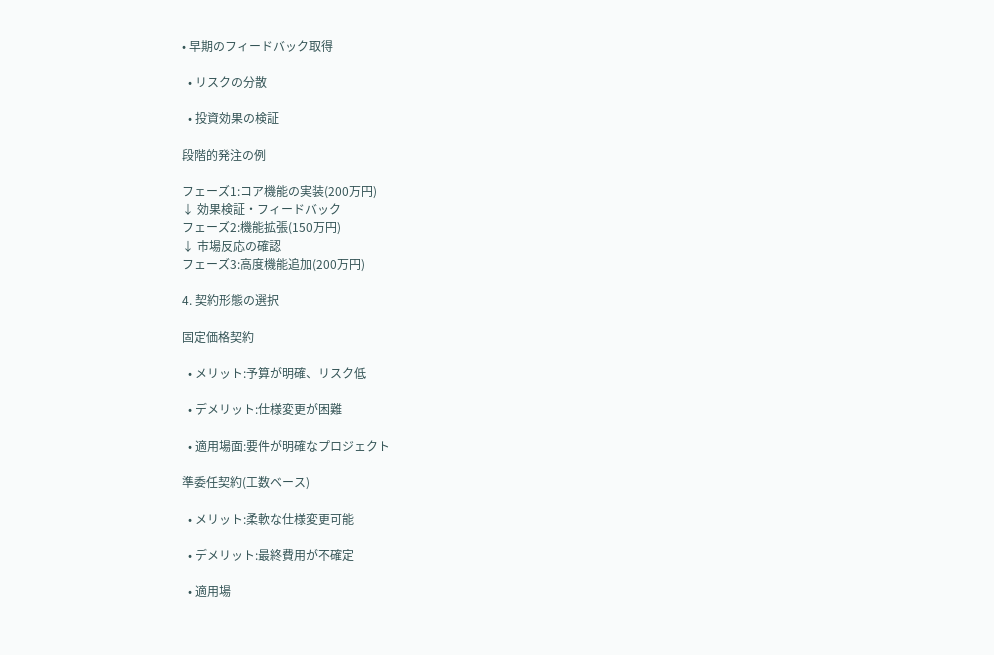• 早期のフィードバック取得

  • リスクの分散

  • 投資効果の検証

段階的発注の例

フェーズ1:コア機能の実装(200万円)
↓ 効果検証・フィードバック
フェーズ2:機能拡張(150万円)
↓ 市場反応の確認
フェーズ3:高度機能追加(200万円)

4. 契約形態の選択

固定価格契約

  • メリット:予算が明確、リスク低

  • デメリット:仕様変更が困難

  • 適用場面:要件が明確なプロジェクト

準委任契約(工数ベース)

  • メリット:柔軟な仕様変更可能

  • デメリット:最終費用が不確定

  • 適用場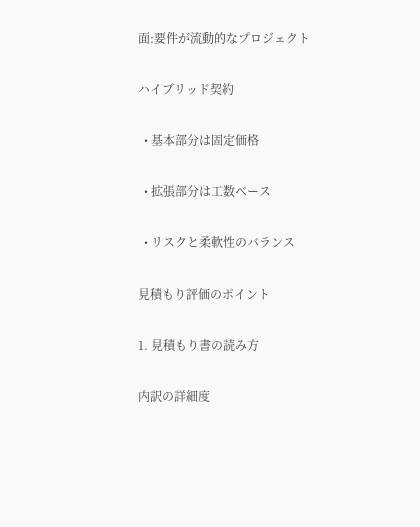面:要件が流動的なプロジェクト

ハイブリッド契約

  • 基本部分は固定価格

  • 拡張部分は工数ベース

  • リスクと柔軟性のバランス

見積もり評価のポイント

1. 見積もり書の読み方

内訳の詳細度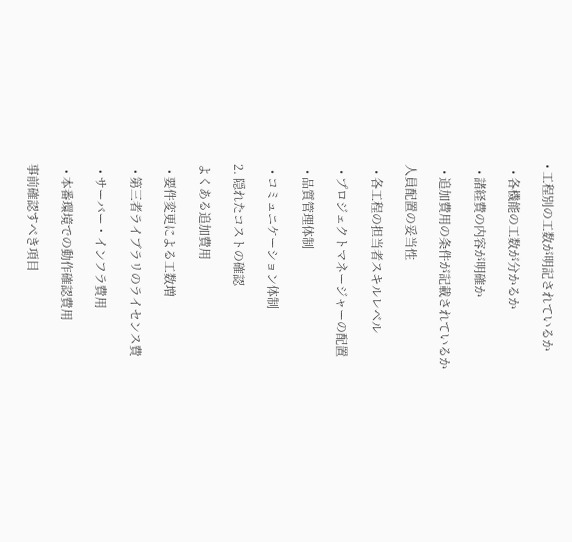• 工程別の工数が明記されているか

  • 各機能の工数が分かるか

  • 諸経費の内容が明確か

  • 追加費用の条件が記載されているか

人員配置の妥当性

  • 各工程の担当者スキルレベル

  • プロジェクトマネージャーの配置

  • 品質管理体制

  • コミュニケーション体制

2. 隠れたコストの確認

よくある追加費用

  • 要件変更による工数増

  • 第三者ライブラリのライセンス費

  • サーバー・インフラ費用

  • 本番環境での動作確認費用

事前確認すべき項目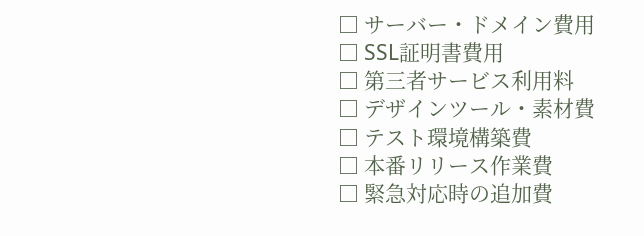□ サーバー・ドメイン費用
□ SSL証明書費用
□ 第三者サービス利用料
□ デザインツール・素材費
□ テスト環境構築費
□ 本番リリース作業費
□ 緊急対応時の追加費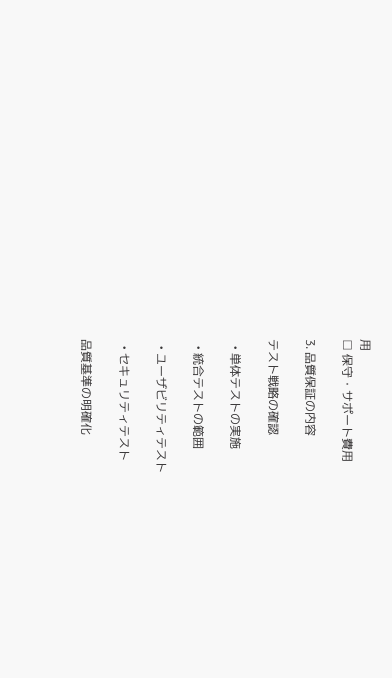用
□ 保守・サポート費用

3. 品質保証の内容

テスト戦略の確認

  • 単体テストの実施

  • 統合テストの範囲

  • ユーザビリティテスト

  • セキュリティテスト

品質基準の明確化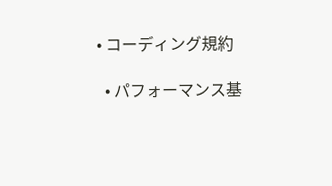• コーディング規約

  • パフォーマンス基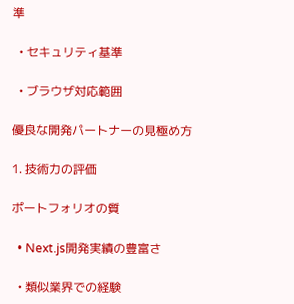準

  • セキュリティ基準

  • ブラウザ対応範囲

優良な開発パートナーの見極め方

1. 技術力の評価

ポートフォリオの質

  • Next.js開発実績の豊富さ

  • 類似業界での経験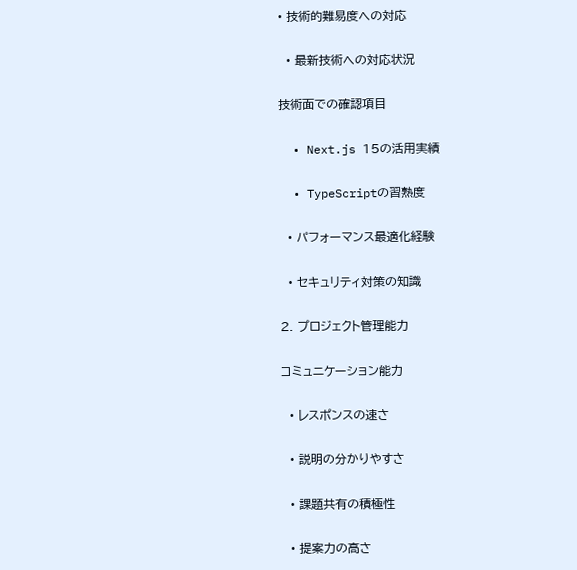• 技術的難易度への対応

  • 最新技術への対応状況

技術面での確認項目

  • Next.js 15の活用実績

  • TypeScriptの習熟度

  • パフォーマンス最適化経験

  • セキュリティ対策の知識

2. プロジェクト管理能力

コミュニケーション能力

  • レスポンスの速さ

  • 説明の分かりやすさ

  • 課題共有の積極性

  • 提案力の高さ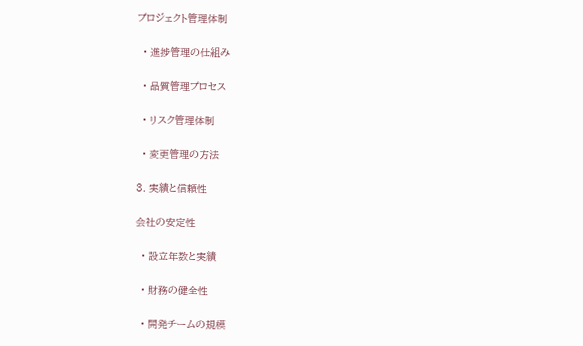プロジェクト管理体制

  • 進捗管理の仕組み

  • 品質管理プロセス

  • リスク管理体制

  • 変更管理の方法

3. 実績と信頼性

会社の安定性

  • 設立年数と実績

  • 財務の健全性

  • 開発チームの規模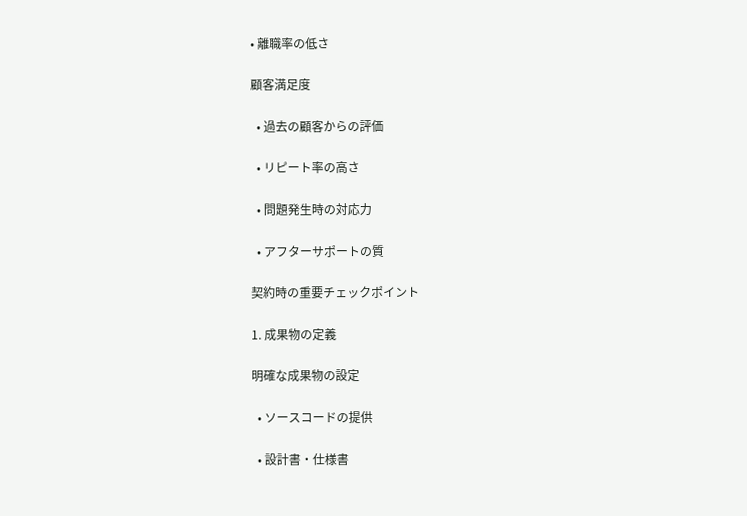• 離職率の低さ

顧客満足度

  • 過去の顧客からの評価

  • リピート率の高さ

  • 問題発生時の対応力

  • アフターサポートの質

契約時の重要チェックポイント

1. 成果物の定義

明確な成果物の設定

  • ソースコードの提供

  • 設計書・仕様書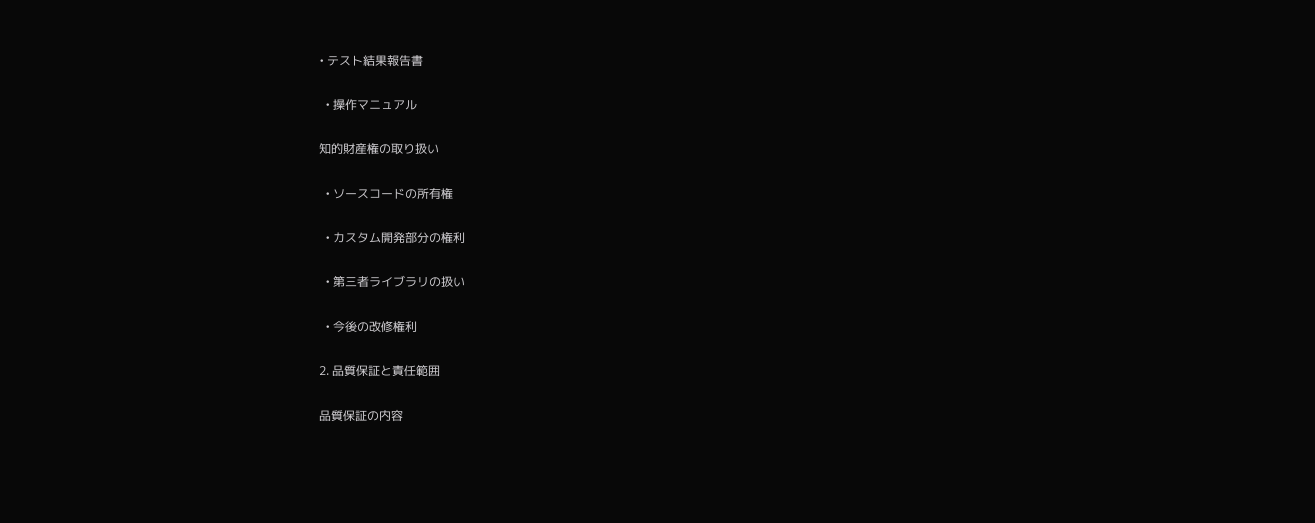• テスト結果報告書

  • 操作マニュアル

知的財産権の取り扱い

  • ソースコードの所有権

  • カスタム開発部分の権利

  • 第三者ライブラリの扱い

  • 今後の改修権利

2. 品質保証と責任範囲

品質保証の内容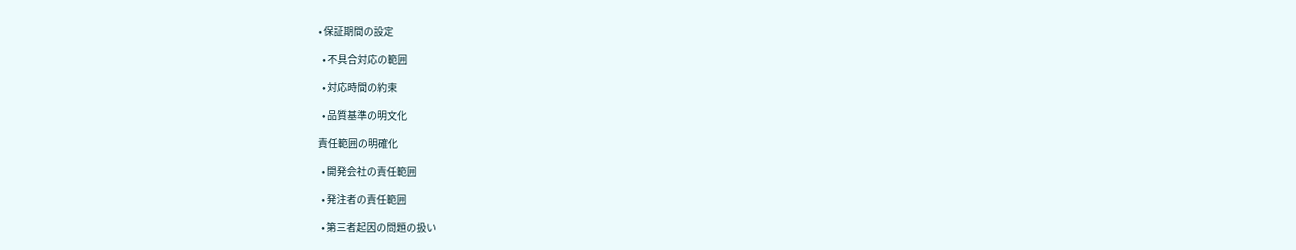• 保証期間の設定

  • 不具合対応の範囲

  • 対応時間の約束

  • 品質基準の明文化

責任範囲の明確化

  • 開発会社の責任範囲

  • 発注者の責任範囲

  • 第三者起因の問題の扱い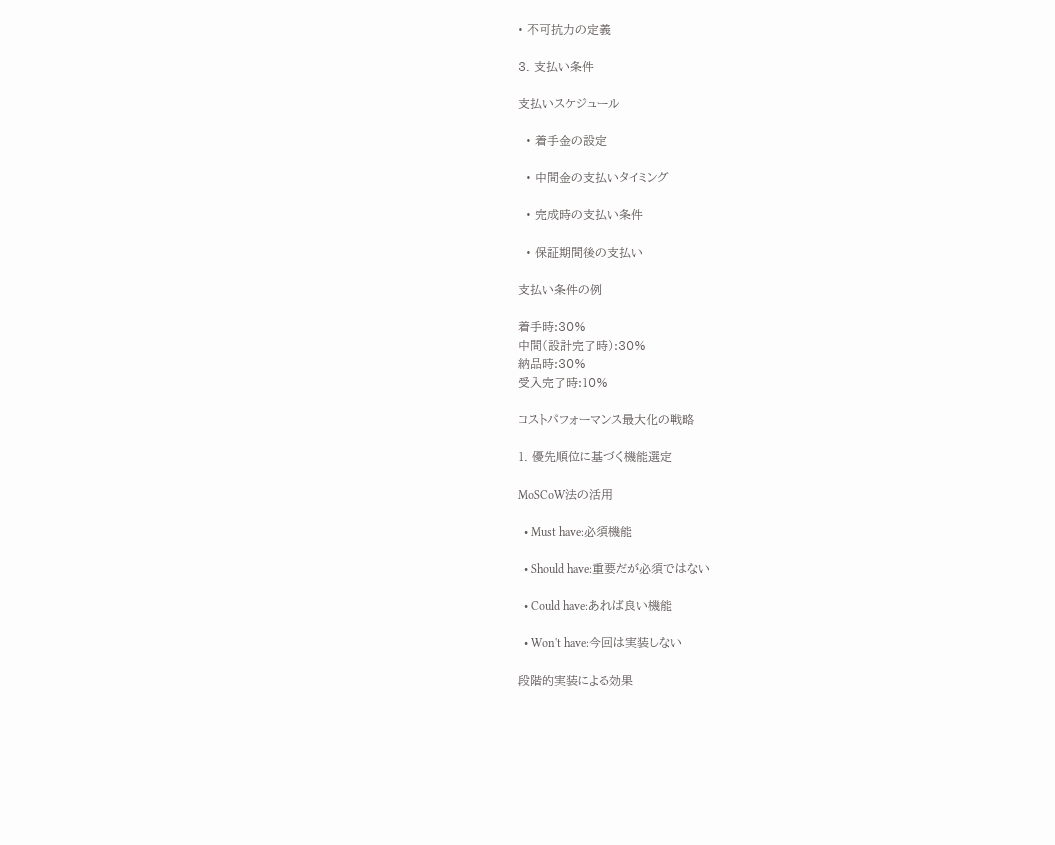• 不可抗力の定義

3. 支払い条件

支払いスケジュール

  • 着手金の設定

  • 中間金の支払いタイミング

  • 完成時の支払い条件

  • 保証期間後の支払い

支払い条件の例

着手時:30%
中間(設計完了時):30%
納品時:30%
受入完了時:10%

コストパフォーマンス最大化の戦略

1. 優先順位に基づく機能選定

MoSCoW法の活用

  • Must have:必須機能

  • Should have:重要だが必須ではない

  • Could have:あれば良い機能

  • Won't have:今回は実装しない

段階的実装による効果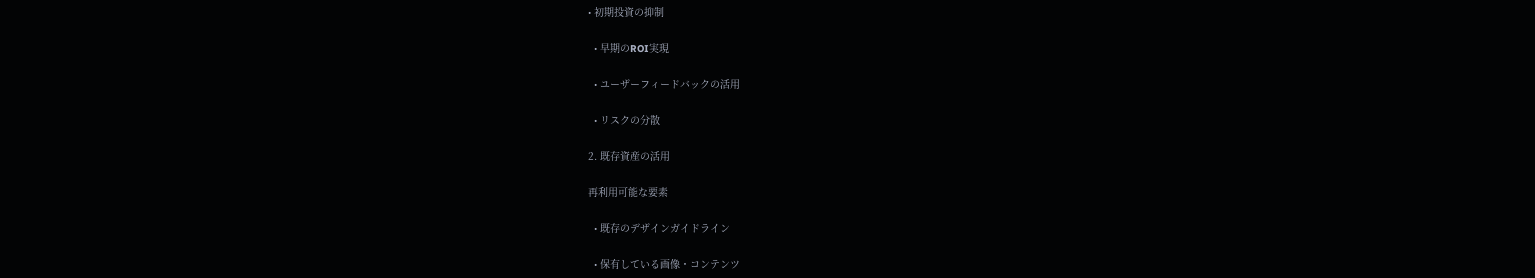• 初期投資の抑制

  • 早期のROI実現

  • ユーザーフィードバックの活用

  • リスクの分散

2. 既存資産の活用

再利用可能な要素

  • 既存のデザインガイドライン

  • 保有している画像・コンテンツ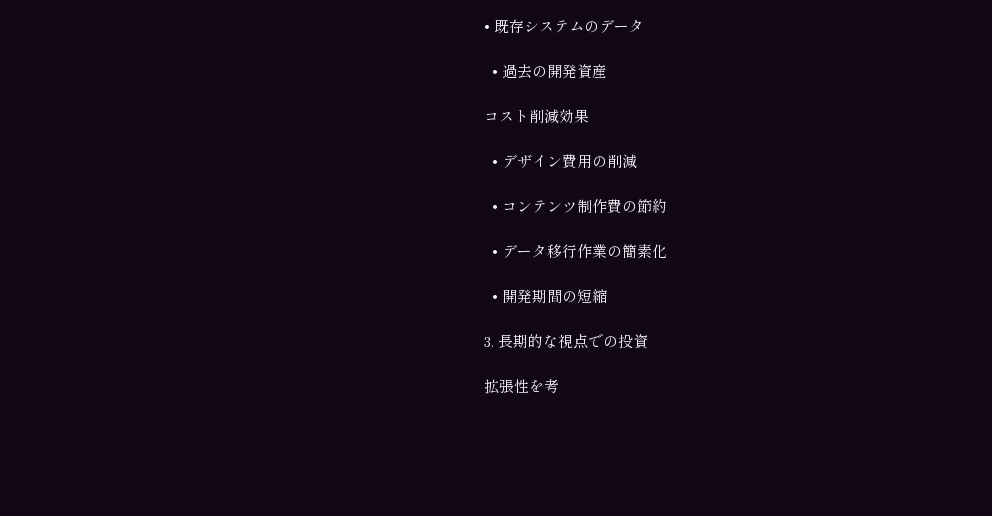• 既存システムのデータ

  • 過去の開発資産

コスト削減効果

  • デザイン費用の削減

  • コンテンツ制作費の節約

  • データ移行作業の簡素化

  • 開発期間の短縮

3. 長期的な視点での投資

拡張性を考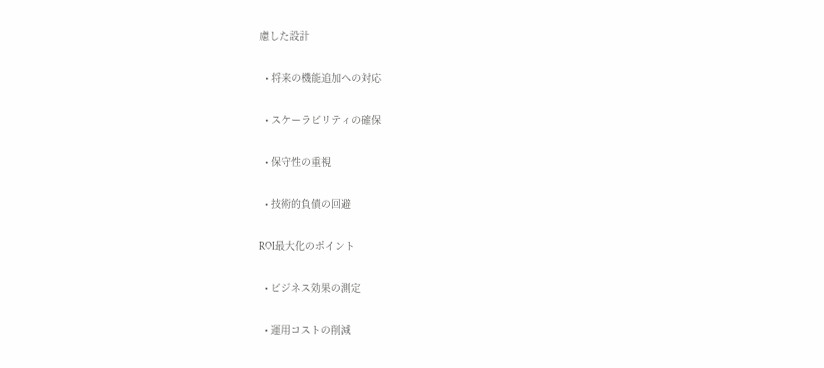慮した設計

  • 将来の機能追加への対応

  • スケーラビリティの確保

  • 保守性の重視

  • 技術的負債の回避

ROI最大化のポイント

  • ビジネス効果の測定

  • 運用コストの削減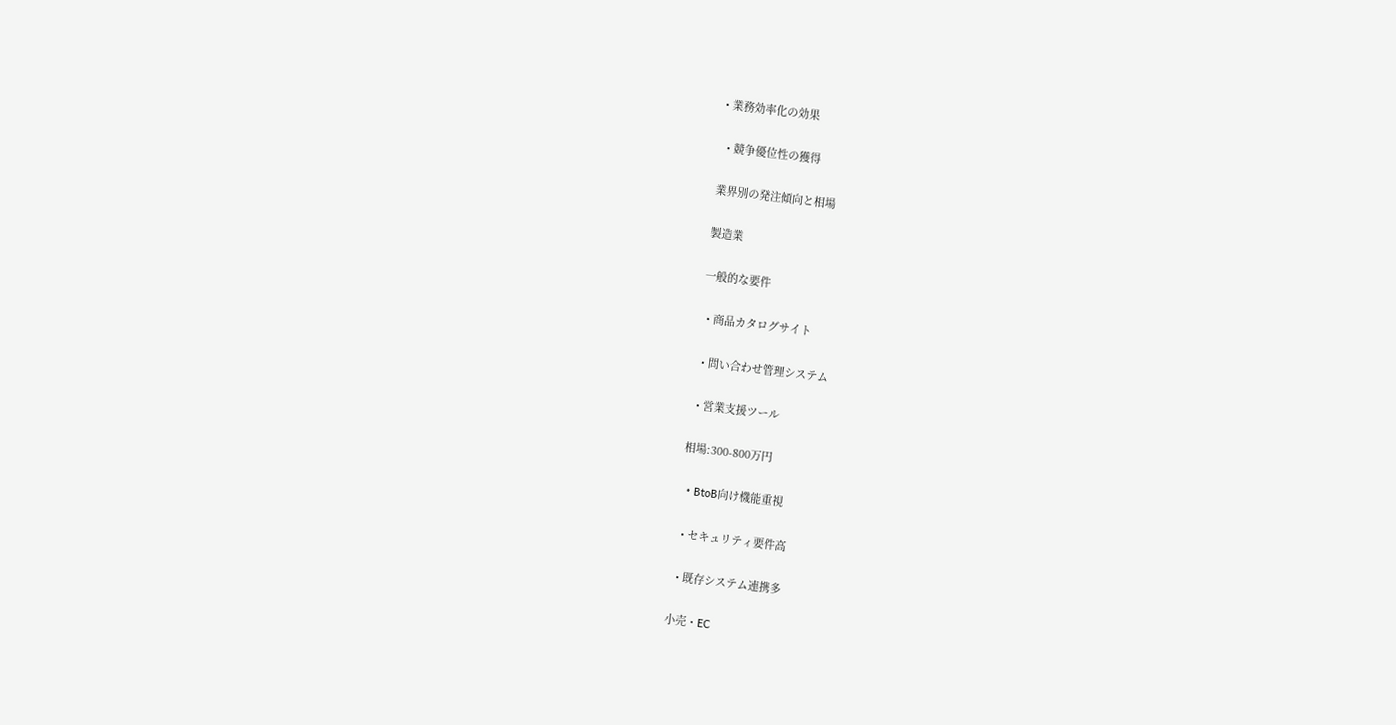• 業務効率化の効果

  • 競争優位性の獲得

業界別の発注傾向と相場

製造業

一般的な要件

  • 商品カタログサイト

  • 問い合わせ管理システム

  • 営業支援ツール

相場:300-800万円

  • BtoB向け機能重視

  • セキュリティ要件高

  • 既存システム連携多

小売・EC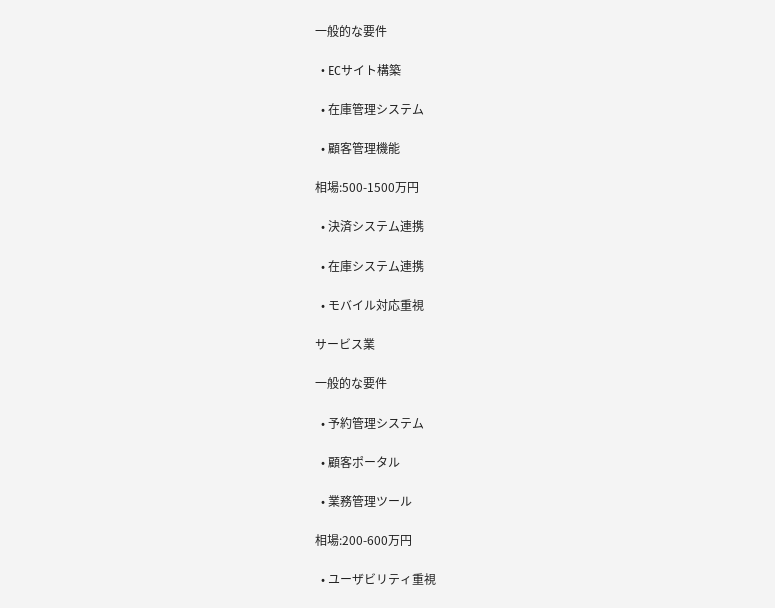一般的な要件

  • ECサイト構築

  • 在庫管理システム

  • 顧客管理機能

相場:500-1500万円

  • 決済システム連携

  • 在庫システム連携

  • モバイル対応重視

サービス業

一般的な要件

  • 予約管理システム

  • 顧客ポータル

  • 業務管理ツール

相場:200-600万円

  • ユーザビリティ重視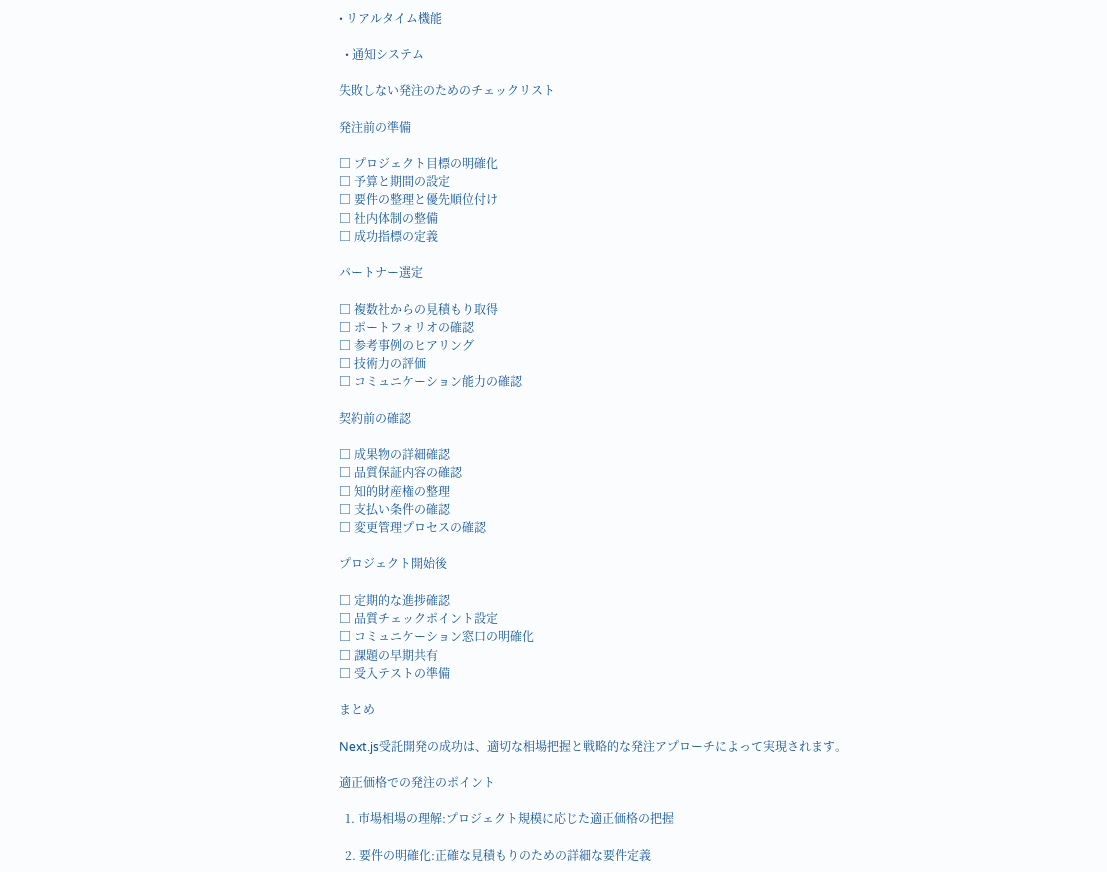• リアルタイム機能

  • 通知システム

失敗しない発注のためのチェックリスト

発注前の準備

□ プロジェクト目標の明確化
□ 予算と期間の設定
□ 要件の整理と優先順位付け
□ 社内体制の整備
□ 成功指標の定義

パートナー選定

□ 複数社からの見積もり取得
□ ポートフォリオの確認
□ 参考事例のヒアリング
□ 技術力の評価
□ コミュニケーション能力の確認

契約前の確認

□ 成果物の詳細確認
□ 品質保証内容の確認
□ 知的財産権の整理
□ 支払い条件の確認
□ 変更管理プロセスの確認

プロジェクト開始後

□ 定期的な進捗確認
□ 品質チェックポイント設定
□ コミュニケーション窓口の明確化
□ 課題の早期共有
□ 受入テストの準備

まとめ

Next.js受託開発の成功は、適切な相場把握と戦略的な発注アプローチによって実現されます。

適正価格での発注のポイント

  1. 市場相場の理解:プロジェクト規模に応じた適正価格の把握

  2. 要件の明確化:正確な見積もりのための詳細な要件定義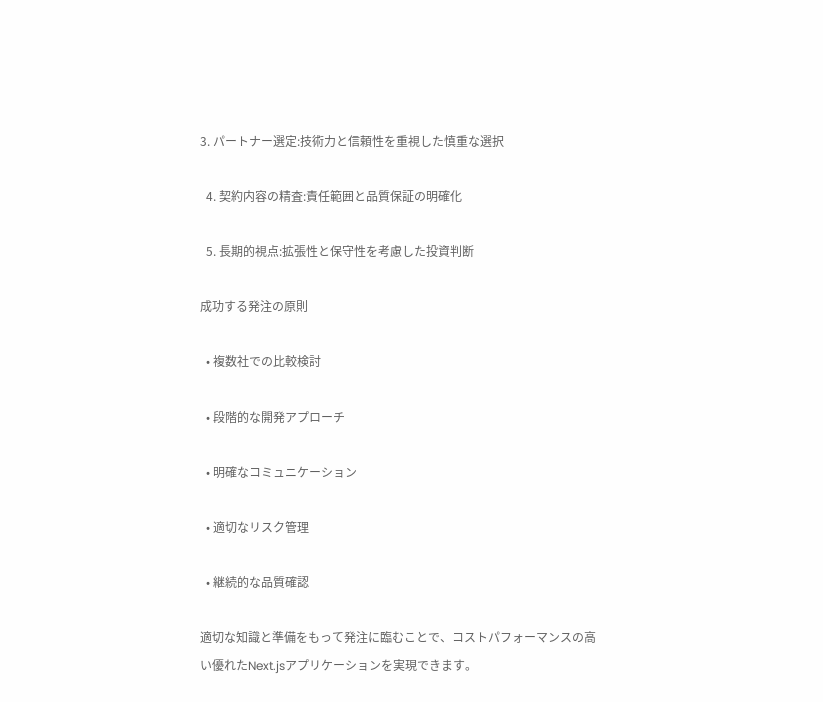3. パートナー選定:技術力と信頼性を重視した慎重な選択

  4. 契約内容の精査:責任範囲と品質保証の明確化

  5. 長期的視点:拡張性と保守性を考慮した投資判断

成功する発注の原則

  • 複数社での比較検討

  • 段階的な開発アプローチ

  • 明確なコミュニケーション

  • 適切なリスク管理

  • 継続的な品質確認

適切な知識と準備をもって発注に臨むことで、コストパフォーマンスの高い優れたNext.jsアプリケーションを実現できます。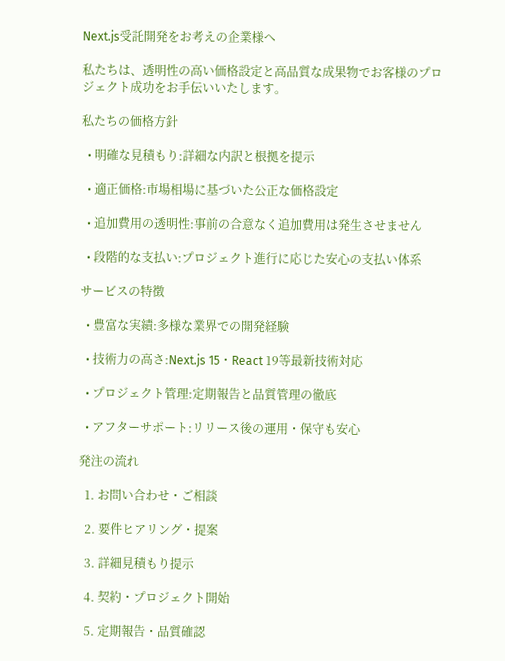Next.js受託開発をお考えの企業様へ

私たちは、透明性の高い価格設定と高品質な成果物でお客様のプロジェクト成功をお手伝いいたします。

私たちの価格方針

  • 明確な見積もり:詳細な内訳と根拠を提示

  • 適正価格:市場相場に基づいた公正な価格設定

  • 追加費用の透明性:事前の合意なく追加費用は発生させません

  • 段階的な支払い:プロジェクト進行に応じた安心の支払い体系

サービスの特徴

  • 豊富な実績:多様な業界での開発経験

  • 技術力の高さ:Next.js 15・React 19等最新技術対応

  • プロジェクト管理:定期報告と品質管理の徹底

  • アフターサポート:リリース後の運用・保守も安心

発注の流れ

  1. お問い合わせ・ご相談

  2. 要件ヒアリング・提案

  3. 詳細見積もり提示

  4. 契約・プロジェクト開始

  5. 定期報告・品質確認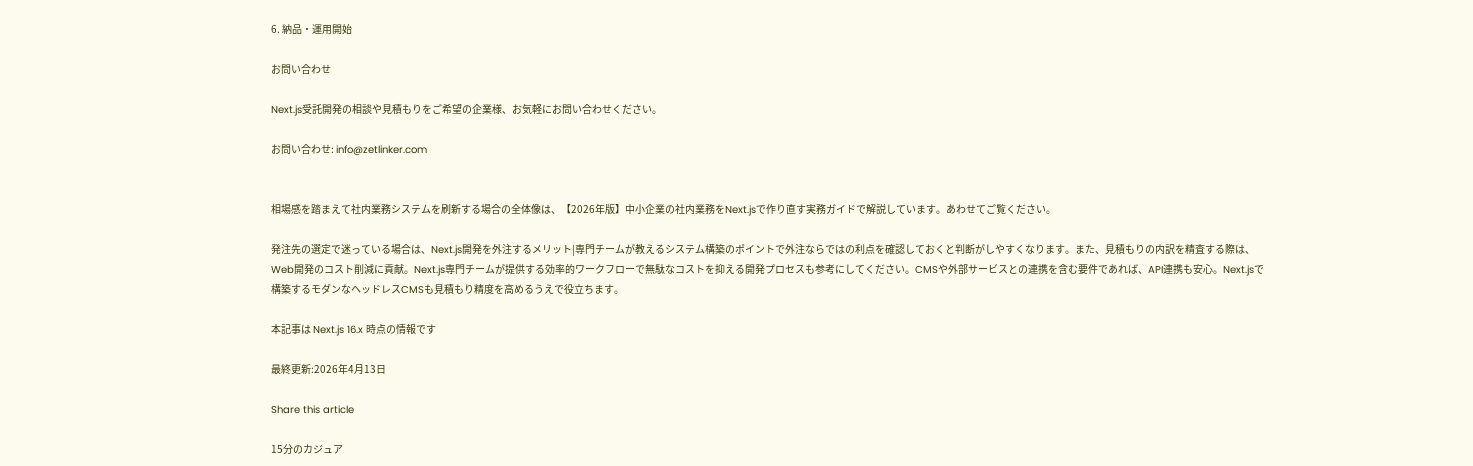6. 納品・運用開始

お問い合わせ

Next.js受託開発の相談や見積もりをご希望の企業様、お気軽にお問い合わせください。

お問い合わせ: info@zetlinker.com


相場感を踏まえて社内業務システムを刷新する場合の全体像は、【2026年版】中小企業の社内業務をNext.jsで作り直す実務ガイドで解説しています。あわせてご覧ください。

発注先の選定で迷っている場合は、Next.js開発を外注するメリット|専門チームが教えるシステム構築のポイントで外注ならではの利点を確認しておくと判断がしやすくなります。また、見積もりの内訳を精査する際は、Web開発のコスト削減に貢献。Next.js専門チームが提供する効率的ワークフローで無駄なコストを抑える開発プロセスも参考にしてください。CMSや外部サービスとの連携を含む要件であれば、API連携も安心。Next.jsで構築するモダンなヘッドレスCMSも見積もり精度を高めるうえで役立ちます。

本記事は Next.js 16.x 時点の情報です

最終更新:2026年4月13日

Share this article

15分のカジュア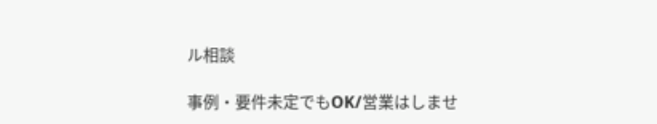ル相談

事例・要件未定でもOK/営業はしませ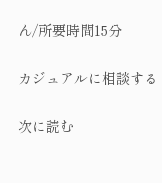ん/所要時間15分

カジュアルに相談する

次に読む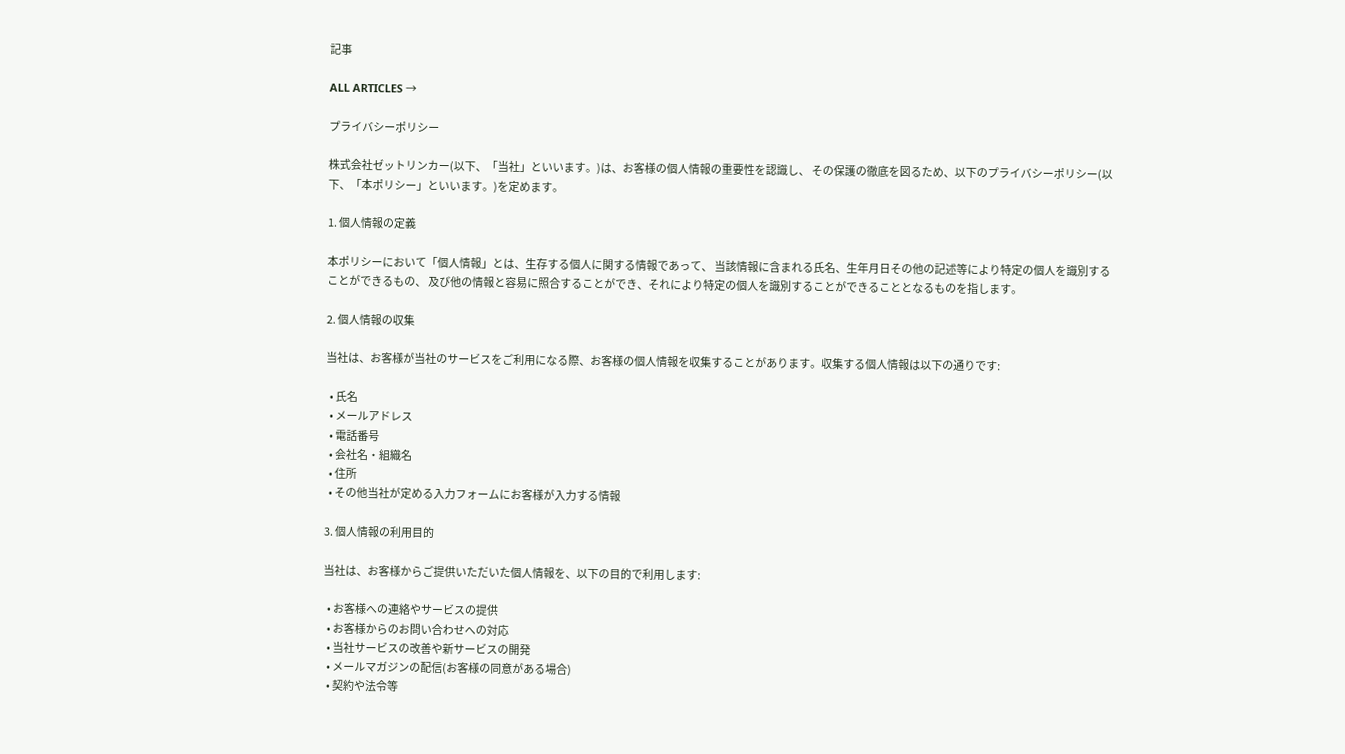記事

ALL ARTICLES →

プライバシーポリシー

株式会社ゼットリンカー(以下、「当社」といいます。)は、お客様の個人情報の重要性を認識し、 その保護の徹底を図るため、以下のプライバシーポリシー(以下、「本ポリシー」といいます。)を定めます。

1. 個人情報の定義

本ポリシーにおいて「個人情報」とは、生存する個人に関する情報であって、 当該情報に含まれる氏名、生年月日その他の記述等により特定の個人を識別することができるもの、 及び他の情報と容易に照合することができ、それにより特定の個人を識別することができることとなるものを指します。

2. 個人情報の収集

当社は、お客様が当社のサービスをご利用になる際、お客様の個人情報を収集することがあります。収集する個人情報は以下の通りです:

  • 氏名
  • メールアドレス
  • 電話番号
  • 会社名・組織名
  • 住所
  • その他当社が定める入力フォームにお客様が入力する情報

3. 個人情報の利用目的

当社は、お客様からご提供いただいた個人情報を、以下の目的で利用します:

  • お客様への連絡やサービスの提供
  • お客様からのお問い合わせへの対応
  • 当社サービスの改善や新サービスの開発
  • メールマガジンの配信(お客様の同意がある場合)
  • 契約や法令等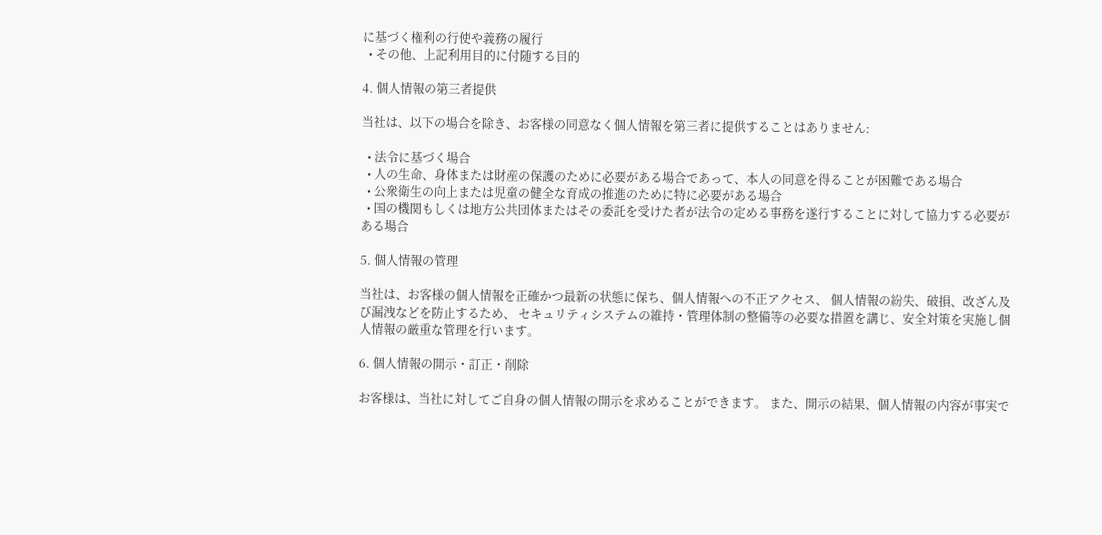に基づく権利の行使や義務の履行
  • その他、上記利用目的に付随する目的

4. 個人情報の第三者提供

当社は、以下の場合を除き、お客様の同意なく個人情報を第三者に提供することはありません:

  • 法令に基づく場合
  • 人の生命、身体または財産の保護のために必要がある場合であって、本人の同意を得ることが困難である場合
  • 公衆衛生の向上または児童の健全な育成の推進のために特に必要がある場合
  • 国の機関もしくは地方公共団体またはその委託を受けた者が法令の定める事務を遂行することに対して協力する必要がある場合

5. 個人情報の管理

当社は、お客様の個人情報を正確かつ最新の状態に保ち、個人情報への不正アクセス、 個人情報の紛失、破損、改ざん及び漏洩などを防止するため、 セキュリティシステムの維持・管理体制の整備等の必要な措置を講じ、安全対策を実施し個人情報の厳重な管理を行います。

6. 個人情報の開示・訂正・削除

お客様は、当社に対してご自身の個人情報の開示を求めることができます。 また、開示の結果、個人情報の内容が事実で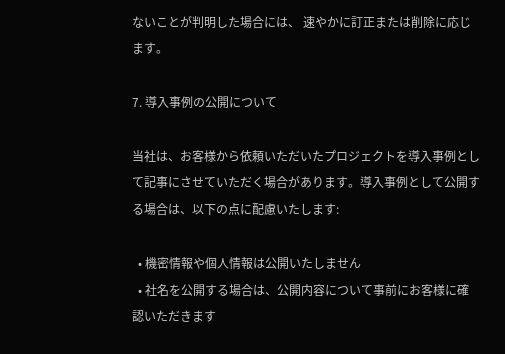ないことが判明した場合には、 速やかに訂正または削除に応じます。

7. 導入事例の公開について

当社は、お客様から依頼いただいたプロジェクトを導入事例として記事にさせていただく場合があります。導入事例として公開する場合は、以下の点に配慮いたします:

  • 機密情報や個人情報は公開いたしません
  • 社名を公開する場合は、公開内容について事前にお客様に確認いただきます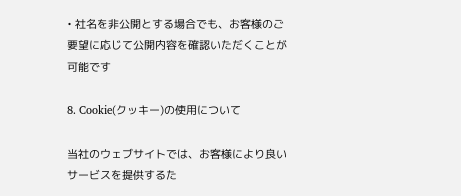• 社名を非公開とする場合でも、お客様のご要望に応じて公開内容を確認いただくことが可能です

8. Cookie(クッキー)の使用について

当社のウェブサイトでは、お客様により良いサービスを提供するた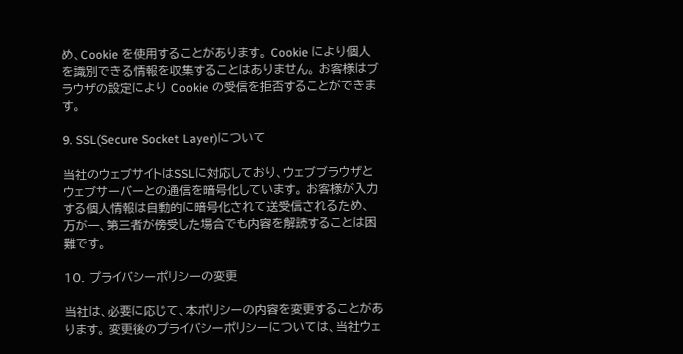め、Cookie を使用することがあります。 Cookie により個人を識別できる情報を収集することはありません。 お客様はブラウザの設定により Cookie の受信を拒否することができます。

9. SSL(Secure Socket Layer)について

当社のウェブサイトはSSLに対応しており、ウェブブラウザとウェブサーバーとの通信を暗号化しています。 お客様が入力する個人情報は自動的に暗号化されて送受信されるため、 万が一、第三者が傍受した場合でも内容を解読することは困難です。

10. プライバシーポリシーの変更

当社は、必要に応じて、本ポリシーの内容を変更することがあります。 変更後のプライバシーポリシーについては、当社ウェ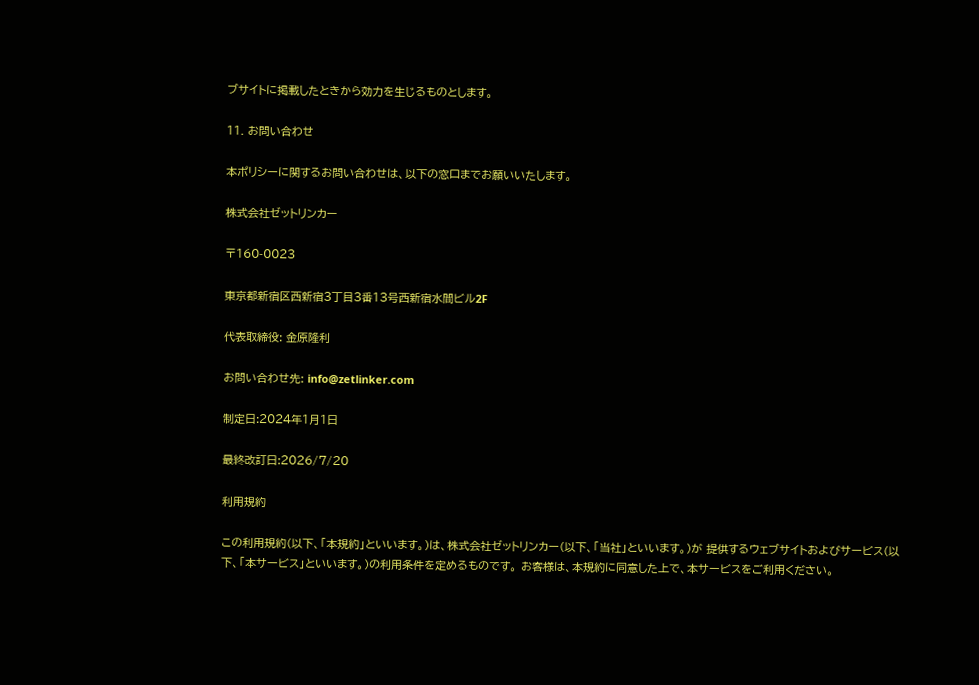ブサイトに掲載したときから効力を生じるものとします。

11. お問い合わせ

本ポリシーに関するお問い合わせは、以下の窓口までお願いいたします。

株式会社ゼットリンカー

〒160-0023

東京都新宿区西新宿3丁目3番13号西新宿水間ビル2F

代表取締役: 金原隆利

お問い合わせ先: info@zetlinker.com

制定日:2024年1月1日

最終改訂日:2026/7/20

利用規約

この利用規約(以下、「本規約」といいます。)は、株式会社ゼットリンカー(以下、「当社」といいます。)が 提供するウェブサイトおよびサービス(以下、「本サービス」といいます。)の利用条件を定めるものです。 お客様は、本規約に同意した上で、本サービスをご利用ください。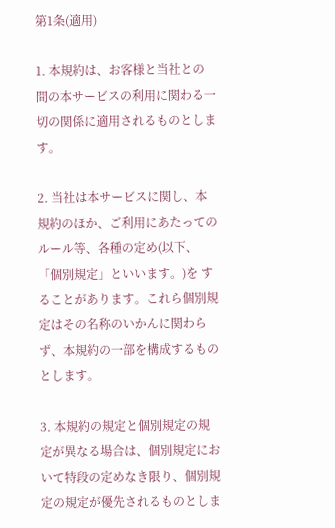第1条(適用)

1. 本規約は、お客様と当社との間の本サービスの利用に関わる一切の関係に適用されるものとします。

2. 当社は本サービスに関し、本規約のほか、ご利用にあたってのルール等、各種の定め(以下、「個別規定」といいます。)を することがあります。これら個別規定はその名称のいかんに関わらず、本規約の一部を構成するものとします。

3. 本規約の規定と個別規定の規定が異なる場合は、個別規定において特段の定めなき限り、個別規定の規定が優先されるものとしま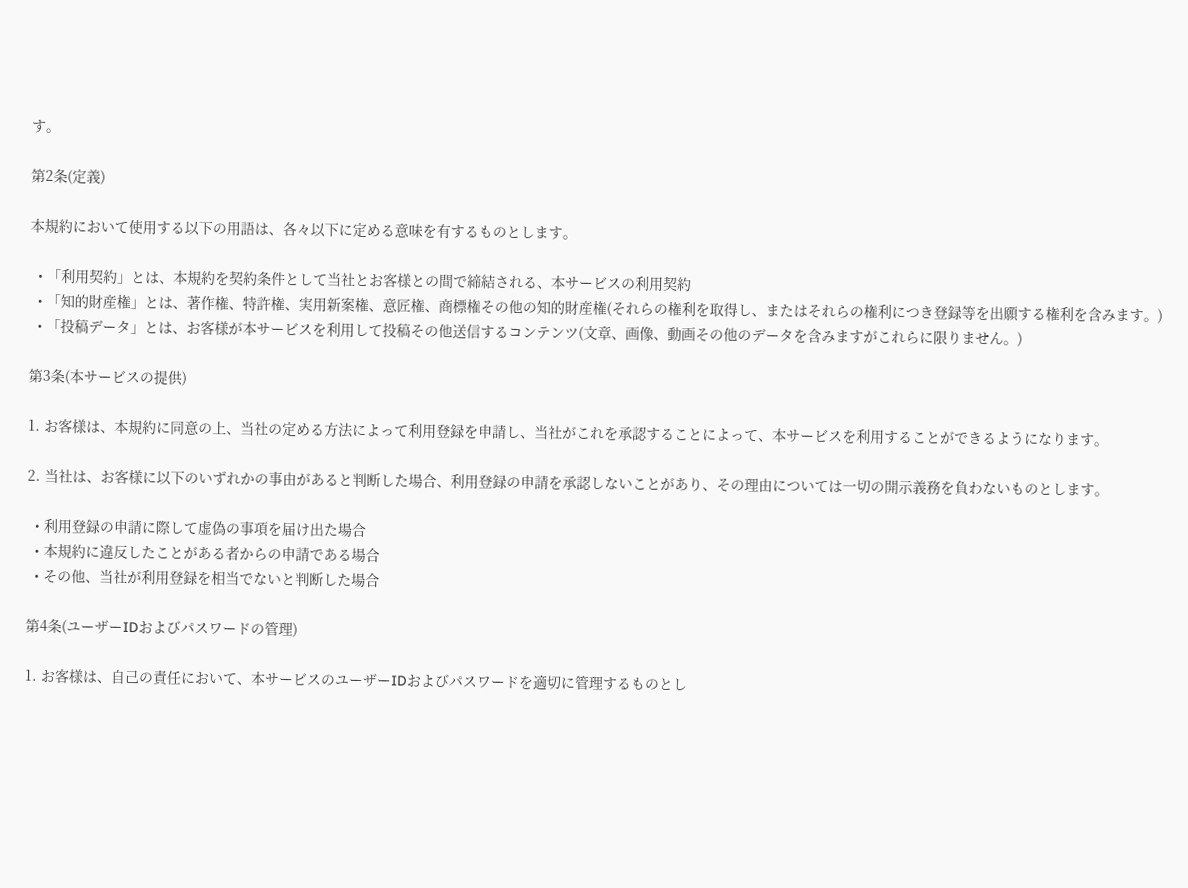す。

第2条(定義)

本規約において使用する以下の用語は、各々以下に定める意味を有するものとします。

  • 「利用契約」とは、本規約を契約条件として当社とお客様との間で締結される、本サービスの利用契約
  • 「知的財産権」とは、著作権、特許権、実用新案権、意匠権、商標権その他の知的財産権(それらの権利を取得し、またはそれらの権利につき登録等を出願する権利を含みます。)
  • 「投稿データ」とは、お客様が本サービスを利用して投稿その他送信するコンテンツ(文章、画像、動画その他のデータを含みますがこれらに限りません。)

第3条(本サービスの提供)

1. お客様は、本規約に同意の上、当社の定める方法によって利用登録を申請し、当社がこれを承認することによって、本サービスを利用することができるようになります。

2. 当社は、お客様に以下のいずれかの事由があると判断した場合、利用登録の申請を承認しないことがあり、その理由については一切の開示義務を負わないものとします。

  • 利用登録の申請に際して虚偽の事項を届け出た場合
  • 本規約に違反したことがある者からの申請である場合
  • その他、当社が利用登録を相当でないと判断した場合

第4条(ユーザーIDおよびパスワードの管理)

1. お客様は、自己の責任において、本サービスのユーザーIDおよびパスワードを適切に管理するものとし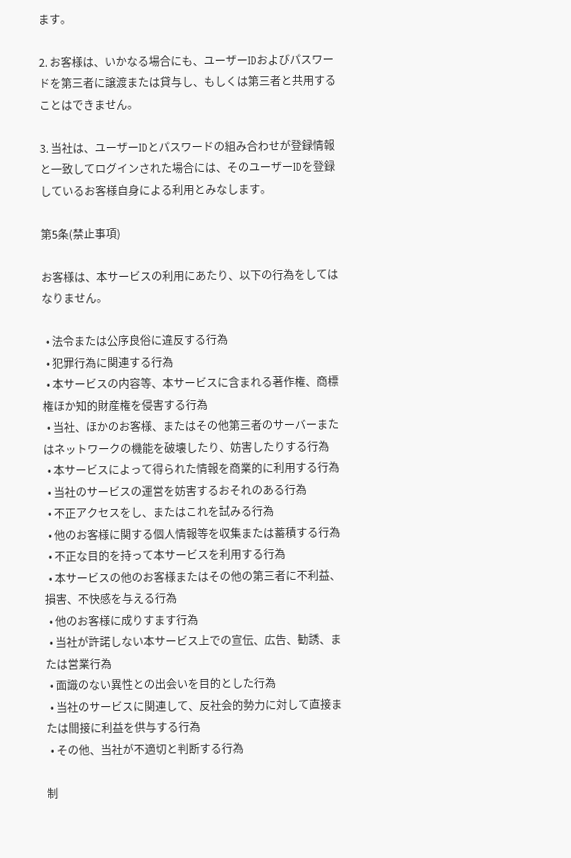ます。

2. お客様は、いかなる場合にも、ユーザーIDおよびパスワードを第三者に譲渡または貸与し、もしくは第三者と共用することはできません。

3. 当社は、ユーザーIDとパスワードの組み合わせが登録情報と一致してログインされた場合には、そのユーザーIDを登録しているお客様自身による利用とみなします。

第5条(禁止事項)

お客様は、本サービスの利用にあたり、以下の行為をしてはなりません。

  • 法令または公序良俗に違反する行為
  • 犯罪行為に関連する行為
  • 本サービスの内容等、本サービスに含まれる著作権、商標権ほか知的財産権を侵害する行為
  • 当社、ほかのお客様、またはその他第三者のサーバーまたはネットワークの機能を破壊したり、妨害したりする行為
  • 本サービスによって得られた情報を商業的に利用する行為
  • 当社のサービスの運営を妨害するおそれのある行為
  • 不正アクセスをし、またはこれを試みる行為
  • 他のお客様に関する個人情報等を収集または蓄積する行為
  • 不正な目的を持って本サービスを利用する行為
  • 本サービスの他のお客様またはその他の第三者に不利益、損害、不快感を与える行為
  • 他のお客様に成りすます行為
  • 当社が許諾しない本サービス上での宣伝、広告、勧誘、または営業行為
  • 面識のない異性との出会いを目的とした行為
  • 当社のサービスに関連して、反社会的勢力に対して直接または間接に利益を供与する行為
  • その他、当社が不適切と判断する行為

制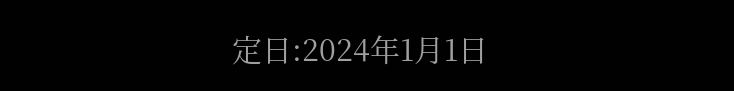定日:2024年1月1日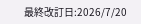最終改訂日:2026/7/20